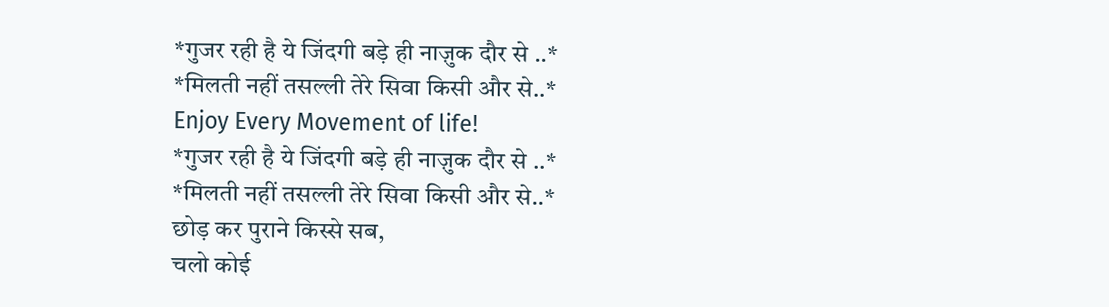*गुजर रही है ये जिंदगी बड़े ही नाज़ुक दौर से ..*
*मिलती नहीं तसल्ली तेरे सिवा किसी और से..*
Enjoy Every Movement of life!
*गुजर रही है ये जिंदगी बड़े ही नाज़ुक दौर से ..*
*मिलती नहीं तसल्ली तेरे सिवा किसी और से..*
छोड़ कर पुराने किस्से सब,
चलो कोई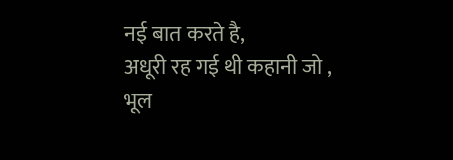नई बात करते है,
अधूरी रह गई थी कहानी जो ,
भूल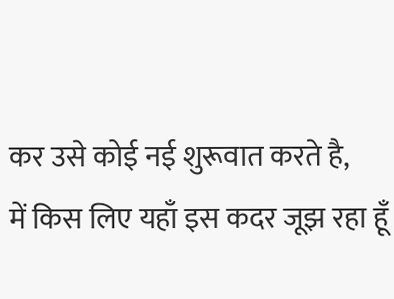कर उसे कोई नई शुरूवात करते है,
में किस लिए यहाँ इस कदर जूझ रहा हूँ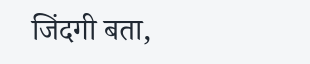जिंदगी बता,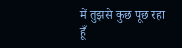में तुझसे कुछ पूछ रहा हूँ